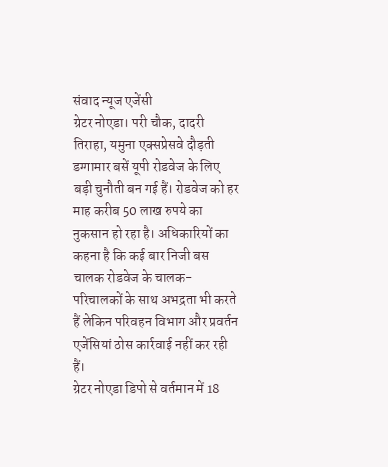संवाद न्यूज एजेंसी
ग्रेटर नोएडा। परी चौक, दादरी तिराहा, यमुना एक्सप्रेसवे दौड़ती डग्गामार बसें यूपी रोडवेज के लिए बड़ी चुनौती बन गई हैं। रोडवेज को हर माह करीब 50 लाख रुपये का नुकसान हो रहा है। अधिकारियों का कहना है कि कई बार निजी बस चालक रोडवेज के चालक-परिचालकों के साथ अभद्रता भी करते हैं लेकिन परिवहन विभाग और प्रवर्तन एजेंसियां ठोस कार्रवाई नहीं कर रही हैं।
ग्रेटर नोएडा डिपो से वर्तमान में 18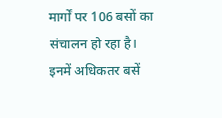मार्गों पर 106 बसों का संचालन हो रहा है। इनमें अधिकतर बसें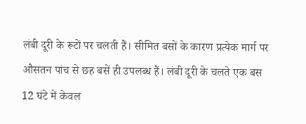लंबी दूरी के रूटों पर चलती हैं। सीमित बसों के कारण प्रत्येक मार्ग पर औसतन पांच से छह बसें ही उपलब्ध हैं। लंबी दूरी के चलते एक बस 12 घंटे में केवल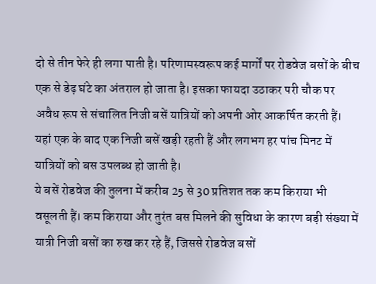दो से तीन फेरे ही लगा पाती है। परिणामस्वरूप कई मार्गों पर रोडवेज बसों के बीच एक से डेढ़ घंटे का अंतराल हो जाता है। इसका फायदा उठाकर परी चौक पर अवैध रूप से संचालित निजी बसें यात्रियों को अपनी ओर आकर्षित करती हैं। यहां एक के बाद एक निजी बसें खड़ी रहती हैं और लगभग हर पांच मिनट में यात्रियों को बस उपलब्ध हो जाती है।
ये बसें रोडवेज की तुलना में करीब 25 से 30 प्रतिशत तक कम किराया भी वसूलती हैं। कम किराया और तुरंत बस मिलने की सुविधा के कारण बड़ी संख्या में यात्री निजी बसों का रुख कर रहे हैं, जिससे रोडवेज बसों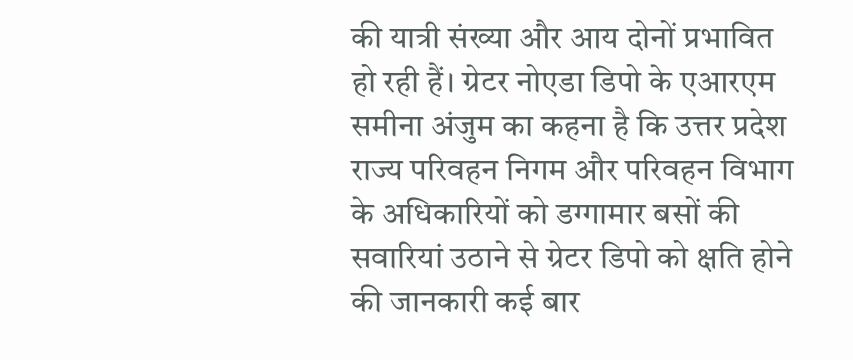की यात्री संख्या और आय दोनों प्रभावित हो रही हैं। ग्रेटर नोएडा डिपो के एआरएम समीना अंजुम का कहना है कि उत्तर प्रदेश राज्य परिवहन निगम और परिवहन विभाग के अधिकारियों को डग्गामार बसों की सवारियां उठाने से ग्रेटर डिपो को क्षति होने की जानकारी कई बार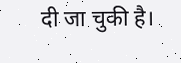दी जा चुकी है।